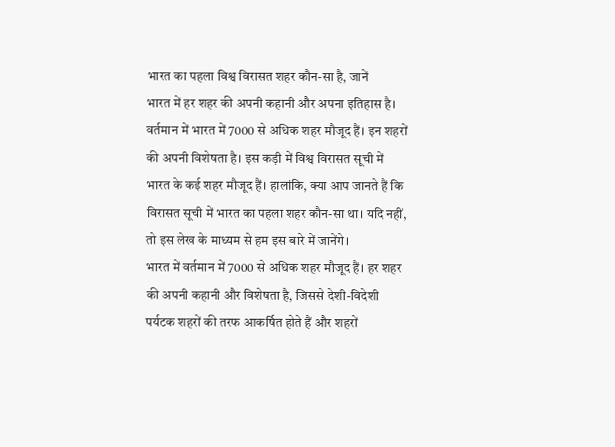भारत का पहला विश्व विरासत शहर कौन-सा है, जानें
भारत में हर शहर की अपनी कहानी और अपना इतिहास है। वर्तमान में भारत में 7000 से अधिक शहर मौजूद हैं। इन शहरों की अपनी विशेषता है। इस कड़ी में विश्व विरासत सूची में भारत के कई शहर मौजूद हैं। हालांकि, क्या आप जानते हैं कि विरासत सूची में भारत का पहला शहर कौन-सा था। यदि नहीं, तो इस लेख के माध्यम से हम इस बारे में जानेंगे।
भारत में वर्तमान में 7000 से अधिक शहर मौजूद हैं। हर शहर की अपनी कहानी और विशेषता है, जिससे देशी-विदेशी पर्यटक शहरों की तरफ आकर्षित होते हैं और शहरों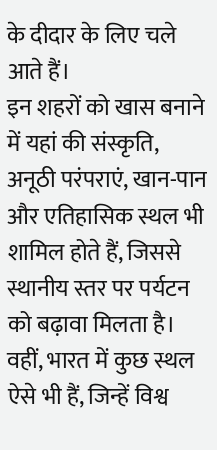के दीदार के लिए चले आते हैं।
इन शहरों को खास बनाने में यहां की संस्कृति, अनूठी परंपराएं, खान-पान और एतिहासिक स्थल भी शामिल होते हैं, जिससे स्थानीय स्तर पर पर्यटन को बढ़ावा मिलता है। वहीं, भारत में कुछ स्थल ऐसे भी हैं, जिन्हें विश्व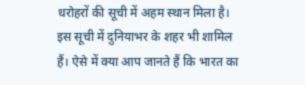धरोहरों की सूची में अहम स्थान मिला है।
इस सूची में दुनियाभर के शहर भी शामिल हैं। ऐसे में क्या आप जानते हैं कि भारत का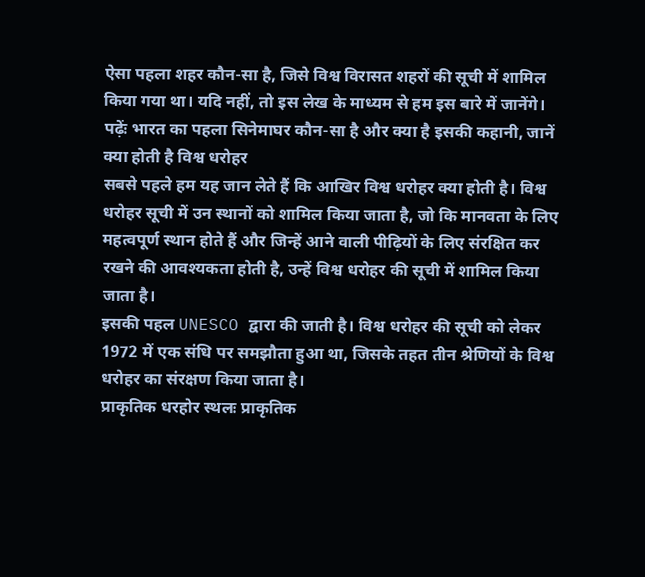ऐसा पहला शहर कौन-सा है, जिसे विश्व विरासत शहरों की सूची में शामिल किया गया था। यदि नहीं, तो इस लेख के माध्यम से हम इस बारे में जानेंगे।
पढ़ेंः भारत का पहला सिनेमाघर कौन-सा है और क्या है इसकी कहानी, जानें
क्या होती है विश्व धरोहर
सबसे पहले हम यह जान लेते हैं कि आखिर विश्व धरोहर क्या होती है। विश्व धरोहर सूची में उन स्थानों को शामिल किया जाता है, जो कि मानवता के लिए महत्वपूर्ण स्थान होते हैं और जिन्हें आने वाली पीढ़ियों के लिए संरक्षित कर रखने की आवश्यकता होती है, उन्हें विश्व धरोहर की सूची में शामिल किया जाता है।
इसकी पहल UNESCO द्वारा की जाती है। विश्व धरोहर की सूची को लेकर 1972 में एक संधि पर समझौता हुआ था, जिसके तहत तीन श्रेणियों के विश्व धरोहर का संरक्षण किया जाता है।
प्राकृतिक धरहोर स्थलः प्राकृतिक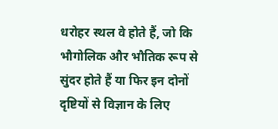धरोहर स्थल वे होते हैं, जो कि भौगोलिक और भौतिक रूप से सुंदर होते हैं या फिर इन दोनों दृष्टियों से विज्ञान के लिए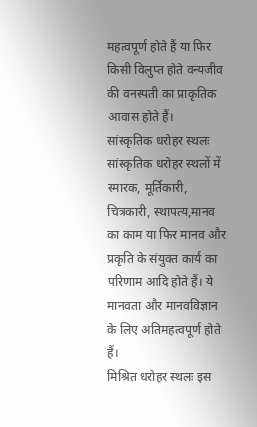महत्वपूर्ण होते हैं या फिर किसी विलुप्त होते वन्यजीव की वनस्पती का प्राकृतिक आवास होते हैं।
सांस्कृतिक धरोहर स्थलः सांस्कृतिक धरोहर स्थलों में स्मारक, मूर्तिकारी, चित्रकारी, स्थापत्य,मानव का काम या फिर मानव और प्रकृति के संयुक्त कार्य का परिणाम आदि होते हैं। ये मानवता और मानवविज्ञान के लिए अतिमहत्वपूर्ण होते हैं।
मिश्रित धरोहर स्थलः इस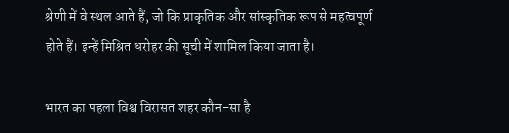श्रेणी में वे स्थल आते हैं, जो कि प्राकृतिक और सांस्कृतिक रूप से महत्वपूर्ण होते हैं। इन्हें मिश्रित धरोहर की सूची में शामिल किया जाता है।

भारत का पहला विश्व विरासत शहर कौन-सा है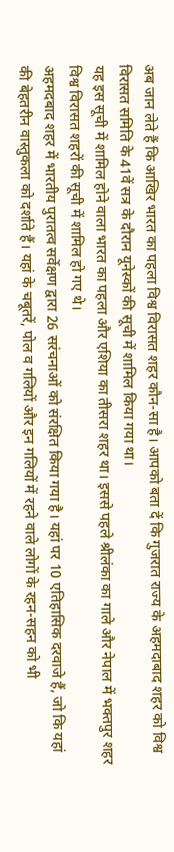अब जान लेते हैं कि आखिर भारत का पहला विश्व विरासत शहर कौन-सा है। आपको बता दें कि गुजरात राज्य के अहमदाबाद शहर को विश्व विरासत समिति के 41वें सत्र के दौरान यूनेस्कों की सूची में शामिल किया गया था।
यह इस सूची में शामिल होने वाला भारत का पहला और एशिया का तीसरा शहर था। इससे पहले श्रीलंका का गाले और नेपाल में भक्तपुर शहर विश्व विरासत शहरों की सूची में शामिल हो गए थे।
अहमदबाद शहर में भारतीय पुरातत्व सर्वेक्षण द्वारा 26 सरंचनाओं को संरक्षित किया गया है। यहां पर 10 एतिहासिक दरवाजे हैं, जो कि यहां की बेहतरीन वास्तुकला को दर्शाते हैं। यहां के चबूतरें, पोल व गलियों और इन गलियों में रहने वाले लोगों के रहन-सहन को भी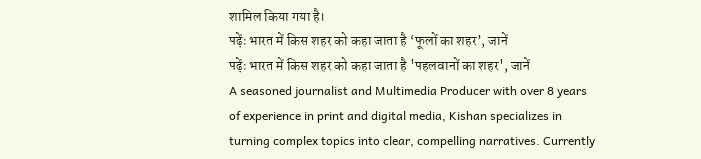शामिल किया गया है।
पढ़ेंः भारत में किस शहर को कहा जाता है ‘फूलों का शहर’, जानें
पढ़ेंः भारत में किस शहर को कहा जाता है 'पहलवानों का शहर', जानें
A seasoned journalist and Multimedia Producer with over 8 years of experience in print and digital media, Kishan specializes in turning complex topics into clear, compelling narratives. Currently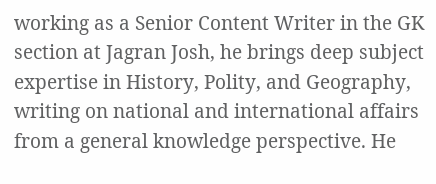working as a Senior Content Writer in the GK section at Jagran Josh, he brings deep subject expertise in History, Polity, and Geography, writing on national and international affairs from a general knowledge perspective. He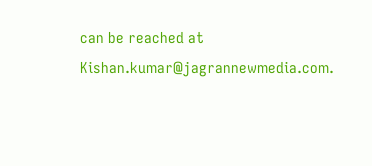can be reached at Kishan.kumar@jagrannewmedia.com.